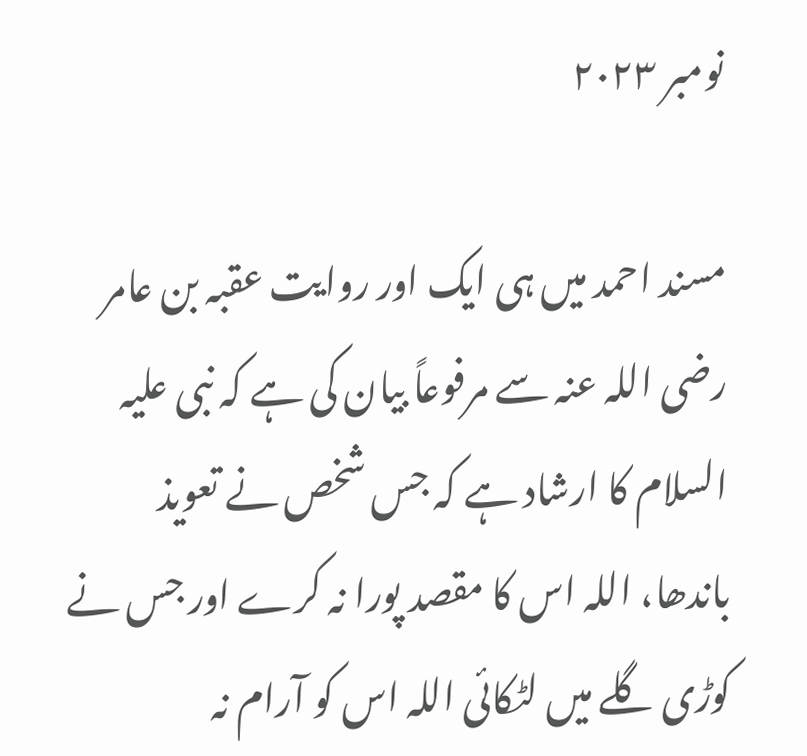نومبر ۲۰۲۳

مسند احمد میں ہی ایک اور روایت عقبہ بن عامر رضی اللہ عنہ سے مرفوعاً بیان کی ہے کہ نبی علیہ السلام کا ارشاد ہے کہ جس شخص نے تعویذ باندھا، اللہ اس کا مقصد پورا نہ کرے اور جس نے کوڑی گلے میں لٹکائی اللہ اس کو آرام نہ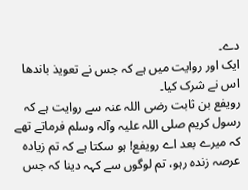دے۔
ایک اور روایت میں ہے کہ جس نے تعویذ باندھا اس نے شرک کیا۔
رویفع بن ثابت رضی اللہ عنہ سے روایت ہے کہ رسول کریم صلی اللہ علیہ وآلہ وسلم فرماتے تھے کہ میرے بعد اے رویفع! ہو سکتا ہے کہ تم زیادہ عرصہ زندہ رہو، تم لوگوں سے کہہ دینا کہ جس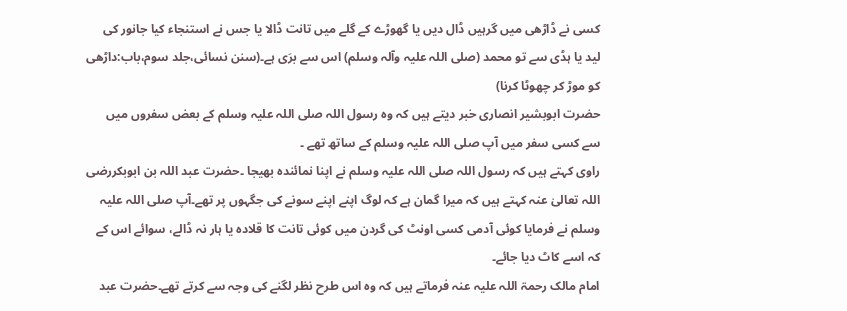کسی نے ڈاڑھی میں گرہیں ڈال دیں یا گھوڑے کے گلے میں تانت ڈالا یا جس نے استنجاء کیا جانور کی لید یا ہڈی سے تو محمد (صلی اللہ علیہ وآلہ وسلم) اس سے برَی ہے۔(سنن نسائی،جلد سوم،باب:داڑھی کو موڑ کر چھوٹا کرنا)
حضرت ابوبشیر انصاری خبر دیتے ہیں کہ وہ رسول اللہ صلی اللہ علیہ وسلم کے بعض سفروں میں سے کسی سفر میں آپ صلی اللہ علیہ وسلم کے ساتھ تھے ۔
راوی کہتے ہیں کہ رسول اللہ صلی اللہ علیہ وسلم نے اپنا نمائندہ بھیجا ۔حضرت عبد اللہ بن ابوبکررضی اللہ تعالیٰ عنہ کہتے ہیں کہ میرا گمان ہے کہ لوگ اپنے اپنے سونے کی جگہوں پر تھے۔آپ صلی اللہ علیہ وسلم نے فرمایا کوئی آدمی کسی اونٹ کی گردن میں کوئی تانت کا قلادہ یا ہار نہ ڈالے، سوائے اس کے کہ اسے کاٹ دیا جائے۔
امام مالک رحمۃ اللہ علیہ عنہ فرماتے ہیں کہ وہ اس طرح نظر لگنے کی وجہ سے کرتے تھے۔حضرت عبد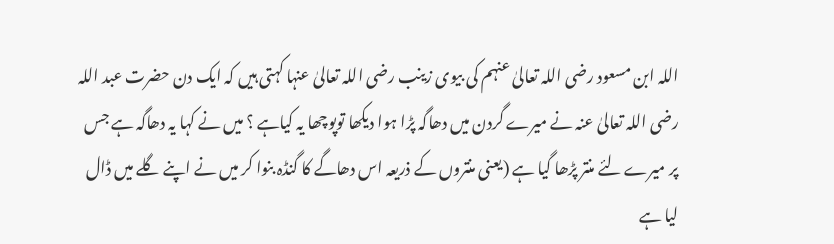اللہ ابن مسعود رضی اللہ تعالیٰ عنہم کی بیوی زینب رضی اللہ تعالیٰ عنہا کہتی ہیں کہ ایک دن حضرت عبد اللہ رضی اللہ تعالیٰ عنہ نے میرے گردن میں دھاگہ پڑا ہوا دیکھا توپوچھا یہ کیاہے ؟ میں نے کہا یہ دھاگہ ہے جس پر میرے لئے منتر پڑھا گیا ہے (یعنی منتروں کے ذریعہ اس دھاگے کا گنڈہ بنوا کر میں نے اپنے گلے میں ڈال لیا ہے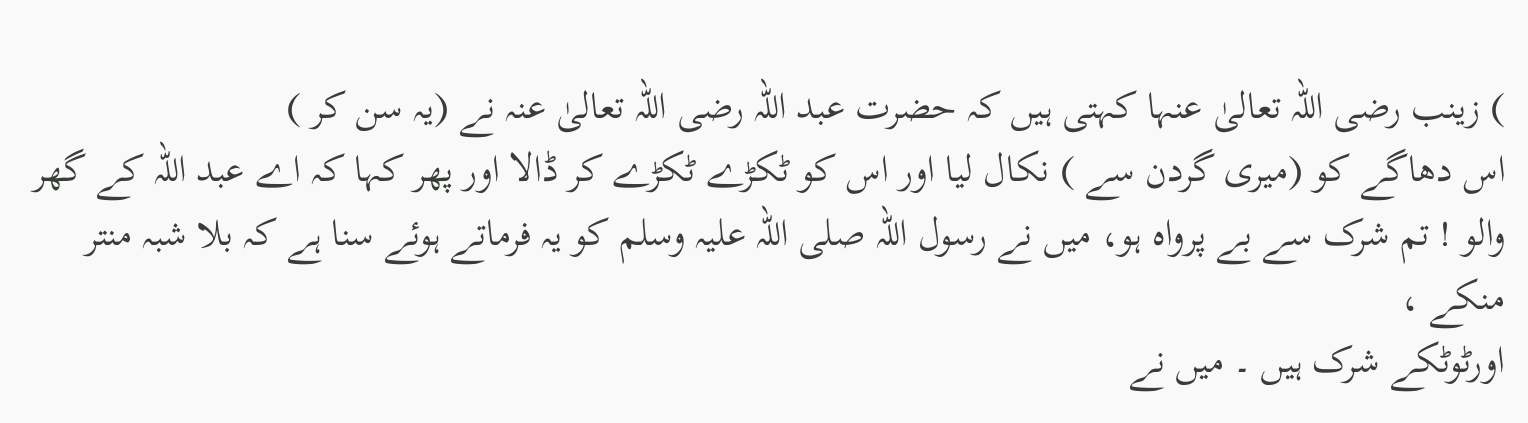) زینب رضی اللہ تعالیٰ عنہا کہتی ہیں کہ حضرت عبد اللہ رضی اللہ تعالیٰ عنہ نے (یہ سن کر )
اس دھاگے کو (میری گردن سے ) نکال لیا اور اس کو ٹکڑے ٹکڑے کر ڈالا اور پھر کہا کہ اے عبد اللہ کے گھر والو ! تم شرک سے بے پرواہ ہو، میں نے رسول اللہ صلی اللہ علیہ وسلم کو یہ فرماتے ہوئے سنا ہے کہ بلا شبہ منتر منکے ،
اورٹوٹکے شرک ہیں ۔ میں نے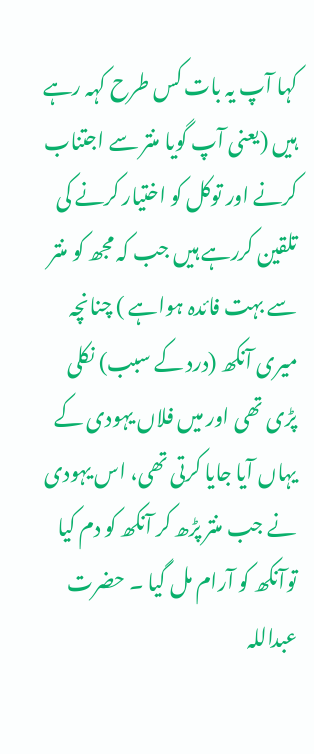کہا آپ یہ بات کس طرح کہہ رہے ہیں (یعنی آپ گویا منتر سے اجتناب کرنے اور توکل کو اختیار کرنے کی تلقین کررہے ہیں جب کہ مجھ کو منتر سے بہت فائدہ ہواہے ) چنانچہ میری آنکھ (درد کے سبب) نکلی پڑی تھی اور میں فلاں یہودی کے یہاں آیا جایا کرتی تھی، اس یہودی نے جب منتر پڑھ کر آنکھ کو دم کیا توآنکھ کو آرام مل گیا ۔ حضرت عبداللہ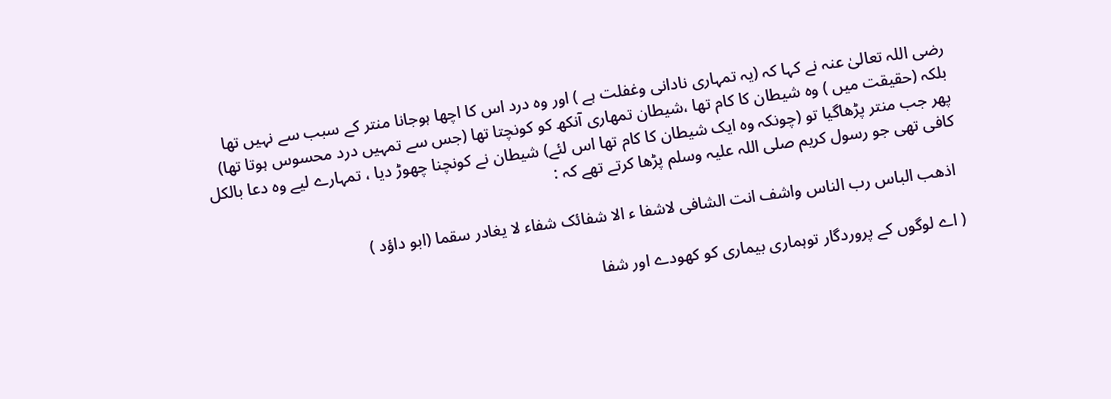رضی اللہ تعالیٰ عنہ نے کہا کہ (یہ تمہاری نادانی وغفلت ہے ) اور وہ درد اس کا اچھا ہوجانا منتر کے سبب سے نہیں تھا بلکہ (حقیقت میں ) وہ شیطان کا کام تھا ،شیطان تمھاری آنکھ کو کونچتا تھا (جس سے تمہیں درد محسوس ہوتا تھا) پھر جب منتر پڑھاگیا تو (چونکہ وہ ایک شیطان کا کام تھا اس لئے) شیطان نے کونچنا چھوڑ دیا ، تمہارے لیے وہ دعا بالکل کافی تھی جو رسول کریم صلی اللہ علیہ وسلم پڑھا کرتے تھے کہ :

 اذھب الباس رب الناس واشف انت الشافی لاشفا ء الا شفائک شفاء لا یغادر سقما (ابو داؤد )

( اے لوگوں کے پروردگار توہماری بیماری کو کھودے اور شفا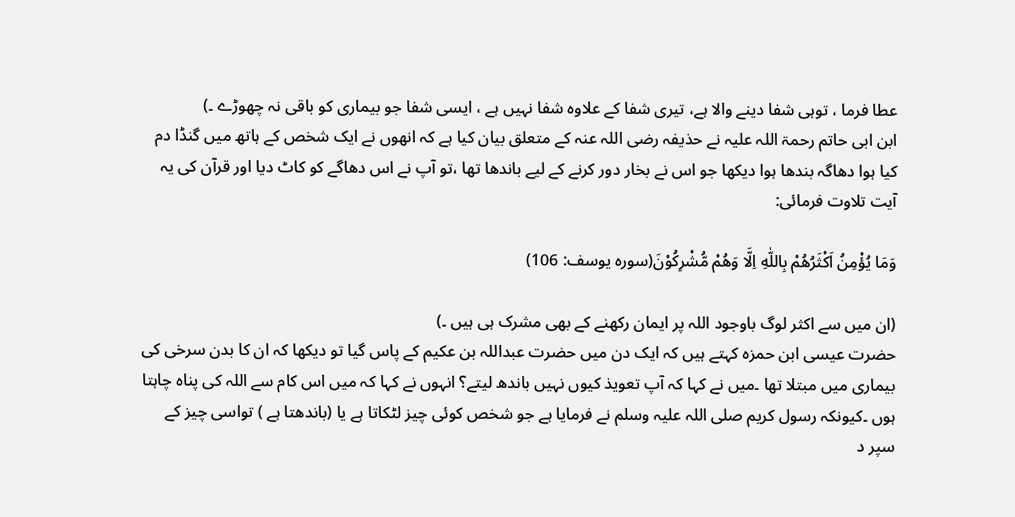عطا فرما ، توہی شفا دینے والا ہے، تیری شفا کے علاوہ شفا نہیں ہے ، ایسی شفا جو بیماری کو باقی نہ چھوڑے ۔)
ابن ابی حاتم رحمۃ اللہ علیہ نے حذیفہ رضی اللہ عنہ کے متعلق بیان کیا ہے کہ انھوں نے ایک شخص کے ہاتھ میں گنڈا دم کیا ہوا دھاگہ بندھا ہوا دیکھا جو اس نے بخار دور کرنے کے لیے باندھا تھا ،تو آپ نے اس دھاگے کو کاٹ دیا اور قرآن کی یہ آیت تلاوت فرمائی:

وَمَا يُؤْمِنُ اَكْثَرُهُمْ بِاللّٰهِ اِلَّا وَهُمْ مُّشْرِكُوْنَ(سورہ یوسف: 106)

(ان میں سے اکثر لوگ باوجود اللہ پر ایمان رکھنے کے بھی مشرک ہی ہیں ۔)
حضرت عیسی ابن حمزہ کہتے ہیں کہ ایک دن میں حضرت عبداللہ بن عکیم کے پاس گیا تو دیکھا کہ ان کا بدن سرخی کی بیماری میں مبتلا تھا ۔میں نے کہا کہ آپ تعویذ کیوں نہیں باندھ لیتے؟ انہوں نے کہا کہ میں اس کام سے اللہ کی پناہ چاہتا ہوں ۔کیونکہ رسول کریم صلی اللہ علیہ وسلم نے فرمایا ہے جو شخص کوئی چیز لٹکاتا ہے یا (باندھتا ہے ) تواسی چیز کے سپر د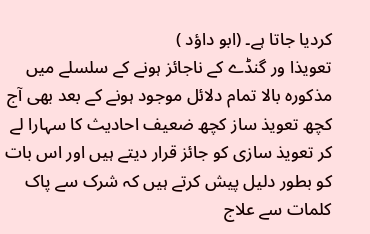کردیا جاتا ہے۔ (ابو داؤد )
تعویذا ور گنڈے کے ناجائز ہونے کے سلسلے میں مذکورہ بالا تمام دلائل موجود ہونے کے بعد بھی آج کچھ تعویذ ساز کچھ ضعيف احادیث کا سہارا لے کر تعویذ سازی کو جائز قرار دیتے ہیں اور اس بات کو بطور دلیل پیش کرتے ہیں کہ شرک سے پاک کلمات سے علاج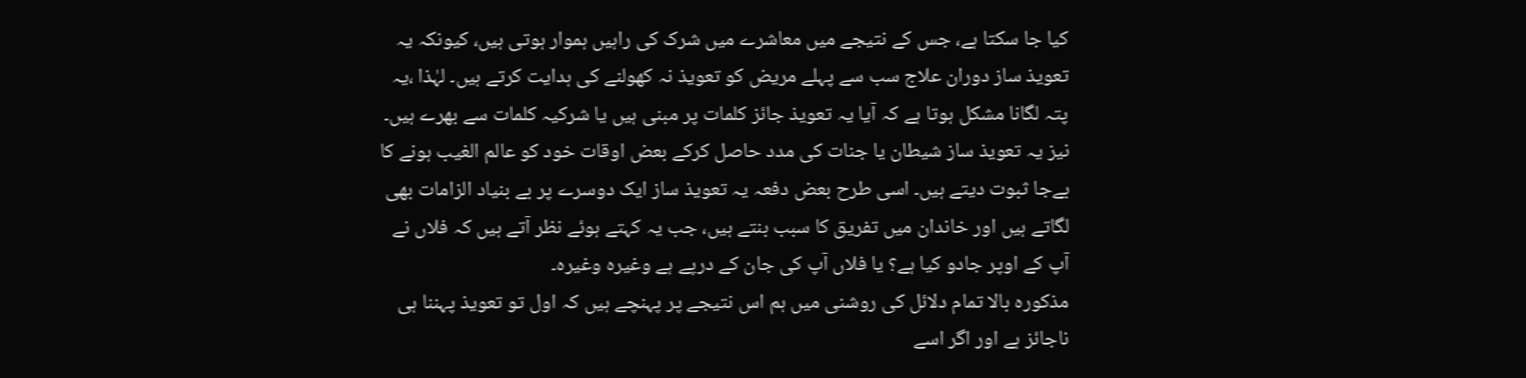کیا جا سکتا ہے، جس کے نتیجے میں معاشرے میں شرک کی راہیں ہموار ہوتی ہیں، کیونکہ یہ تعویذ ساز دوران علاج سب سے پہلے مریض کو تعویذ نہ کھولنے کی ہدایت کرتے ہیں۔ لہٰذا ،یہ پتہ لگانا مشکل ہوتا ہے کہ آیا یہ تعویذ جائز کلمات پر مبنی ہیں یا شرکیہ کلمات سے بھرے ہیں۔ نیز یہ تعویذ ساز شیطان یا جنات کی مدد حاصل کرکے بعض اوقات خود کو عالم الغيب ہونے کا بےجا ثبوت دیتے ہیں۔ اسی طرح بعض دفعہ یہ تعویذ ساز ایک دوسرے پر بے بنیاد الزامات بھی لگاتے ہیں اور خاندان میں تفریق کا سبب بنتے ہیں، جب یہ کہتے ہوئے نظر آتے ہیں کہ فلاں نے آپ کے اوپر جادو کیا ہے؟ یا فلاں آپ کی جان کے درپے ہے وغیرہ وغیرہ۔
مذکورہ بالا تمام دلائل کی روشنی میں ہم اس نتیجے پر پہنچے ہیں کہ اول تو تعویذ پہننا ہی ناجائز ہے اور اگر اسے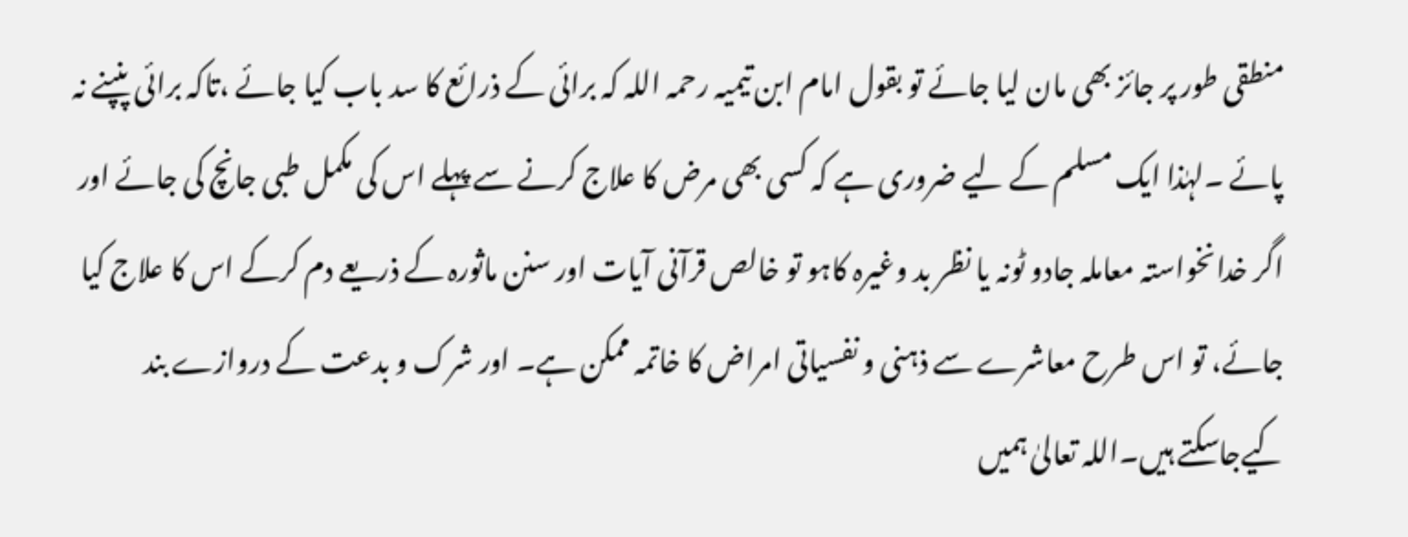منطقی طور پر جائز بھی مان لیا جائے تو بقول امام ابن تیمیہ رحمہ اللہ کہ برائی کے ذرائع کا سد باب کیا جائے ،تاکہ برائی پنپنے نہ پائے ۔لہٰذا ایک مسلم کے لیے ضروری ہے کہ کسی بھی مرض کا علاج کرنے سے پہلے اس کی مکمل طبی جانچ کی جائے اور اگر خدانخواستہ معاملہ جادو ٹونہ یا نظر بد وغیرہ کاہو تو خالص قرآنی آیات اور سنن ماثورہ کے ذریعے دم کرکے اس کا علاج کیا جائے، تو اس طرح معاشرے سے ذہنی و نفسیاتی امراض کا خاتمہ ممکن ہے۔ اور شرک و بدعت کے دروازے بند کیےجاسکتے ہیں۔اللہ تعالیٰ ہمیں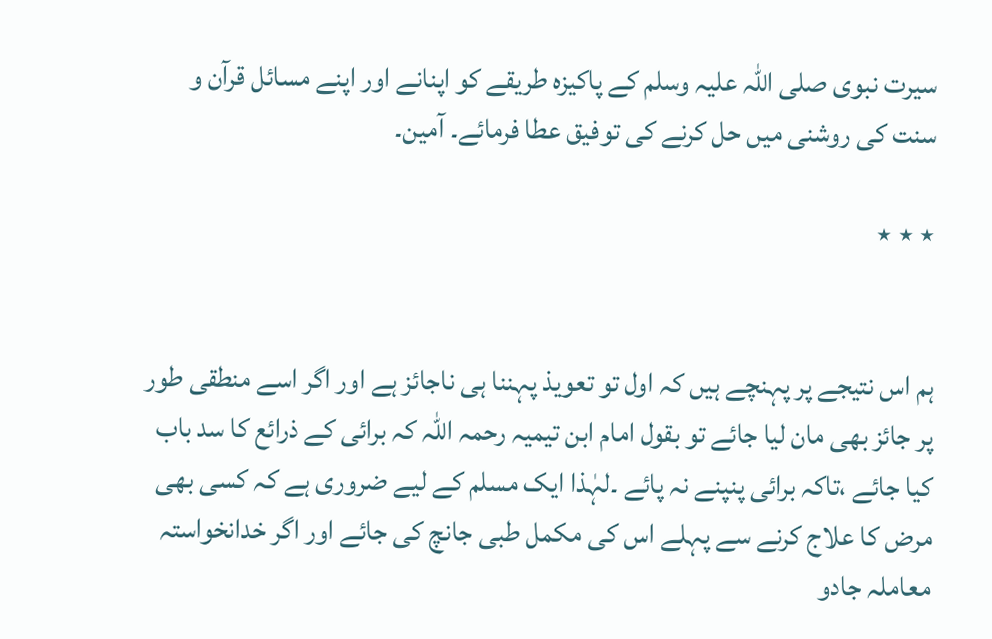سیرت نبوی صلی اللہ علیہ وسلم کے پاکیزہ طریقے کو اپنانے اور اپنے مسائل قرآن و سنت کی روشنی میں حل کرنے کی توفیق عطا فرمائے۔ آمین۔

٭ ٭ ٭


ہم اس نتیجے پر پہنچے ہیں کہ اول تو تعویذ پہننا ہی ناجائز ہے اور اگر اسے منطقی طور پر جائز بھی مان لیا جائے تو بقول امام ابن تیمیہ رحمہ اللہ کہ برائی کے ذرائع کا سد باب کیا جائے ،تاکہ برائی پنپنے نہ پائے ۔لہٰذا ایک مسلم کے لیے ضروری ہے کہ کسی بھی مرض کا علاج کرنے سے پہلے اس کی مکمل طبی جانچ کی جائے اور اگر خدانخواستہ معاملہ جادو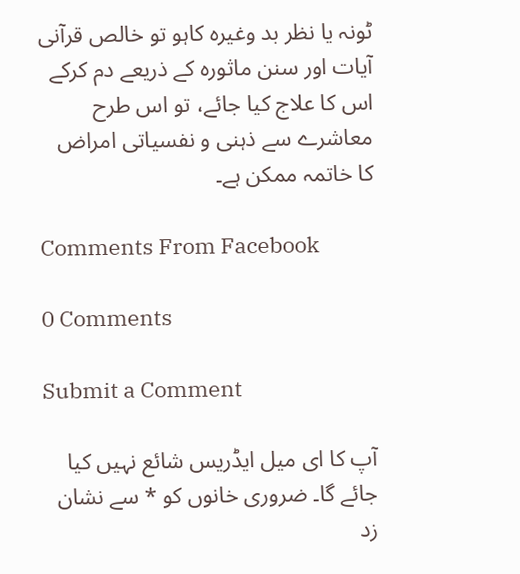ٹونہ یا نظر بد وغیرہ کاہو تو خالص قرآنی آیات اور سنن ماثورہ کے ذریعے دم کرکے اس کا علاج کیا جائے، تو اس طرح معاشرے سے ذہنی و نفسیاتی امراض کا خاتمہ ممکن ہے۔

Comments From Facebook

0 Comments

Submit a Comment

آپ کا ای میل ایڈریس شائع نہیں کیا جائے گا۔ ضروری خانوں کو * سے نشان زد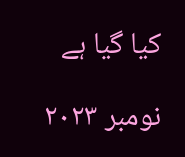کیا گیا ہے

نومبر ۲۰۲۳